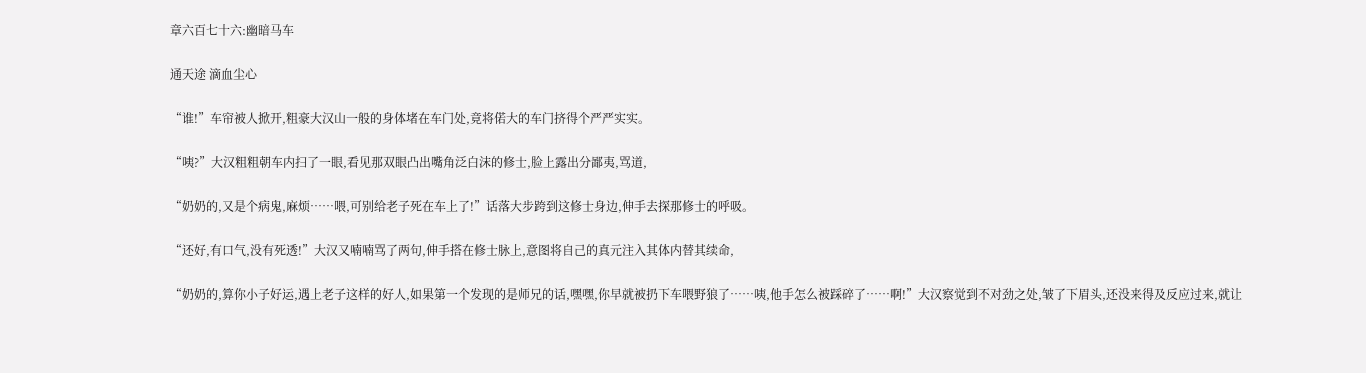章六百七十六:幽暗马车

通天途 滴血尘心

“谁!”车帘被人掀开,粗豪大汉山一般的身体堵在车门处,竟将偌大的车门挤得个严严实实。

“咦?”大汉粗粗朝车内扫了一眼,看见那双眼凸出嘴角泛白沫的修士,脸上露出分鄙夷,骂道,

“奶奶的,又是个病鬼,麻烦……喂,可别给老子死在车上了!”话落大步跨到这修士身边,伸手去探那修士的呼吸。

“还好,有口气,没有死透!”大汉又喃喃骂了两句,伸手搭在修士脉上,意图将自己的真元注入其体内替其续命,

“奶奶的,算你小子好运,遇上老子这样的好人,如果第一个发现的是师兄的话,嘿嘿,你早就被扔下车喂野狼了……咦,他手怎么被踩碎了……啊!”大汉察觉到不对劲之处,皱了下眉头,还没来得及反应过来,就让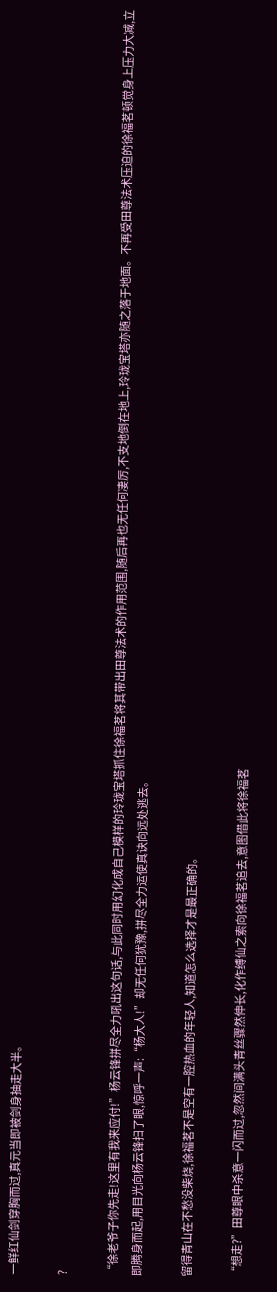一鲜红仙剑穿胸而过,真元当即被剑身抽走大半。

?

“徐老爷子你先走!这里有我来应付!”杨云锋拼尽全力吼出这句话,与此同时用幻化成自己模样的玲珑宝塔抓住徐福茗将其带出田尊法术的作用范围,随后再也无任何凄厉,不支地倒在地上,玲珑宝塔亦随之落于地面。不再受田尊法术压迫的徐福茗顿觉身上压力大减,立即腾身而起,用目光向杨云锋扫了眼,惊呼一声:“杨大人!”却无任何犹豫,拼尽全力运使真诀向远处逃去。

留得青山在不愁没柴烧,徐福茗不是空有一腔热血的年轻人,知道怎么选择才是最正确的。

“想走?”田尊眼中杀意一闪而过,忽然间满头青丝骤然伸长,化作缚仙之索向徐福茗追去,意图借此将徐福茗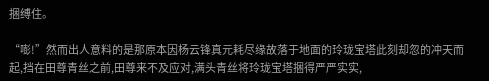捆缚住。

“嘭!”然而出人意料的是那原本因杨云锋真元耗尽缘故落于地面的玲珑宝塔此刻却忽的冲天而起,挡在田尊青丝之前,田尊来不及应对,满头青丝将玲珑宝塔捆得严严实实,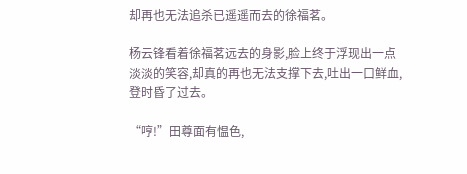却再也无法追杀已遥遥而去的徐福茗。

杨云锋看着徐福茗远去的身影,脸上终于浮现出一点淡淡的笑容,却真的再也无法支撑下去,吐出一口鲜血,登时昏了过去。

“哼!”田尊面有愠色,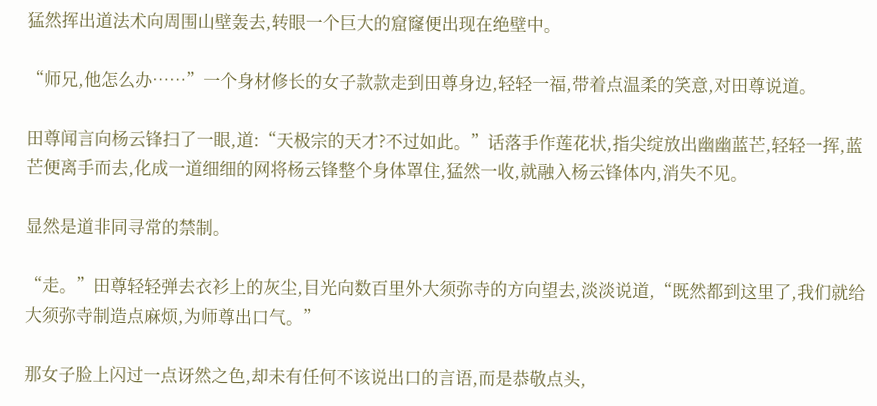猛然挥出道法术向周围山壁轰去,转眼一个巨大的窟窿便出现在绝壁中。

“师兄,他怎么办……”一个身材修长的女子款款走到田尊身边,轻轻一福,带着点温柔的笑意,对田尊说道。

田尊闻言向杨云锋扫了一眼,道:“天极宗的天才?不过如此。”话落手作莲花状,指尖绽放出幽幽蓝芒,轻轻一挥,蓝芒便离手而去,化成一道细细的网将杨云锋整个身体罩住,猛然一收,就融入杨云锋体内,消失不见。

显然是道非同寻常的禁制。

“走。”田尊轻轻弹去衣衫上的灰尘,目光向数百里外大须弥寺的方向望去,淡淡说道,“既然都到这里了,我们就给大须弥寺制造点麻烦,为师尊出口气。”

那女子脸上闪过一点讶然之色,却未有任何不该说出口的言语,而是恭敬点头,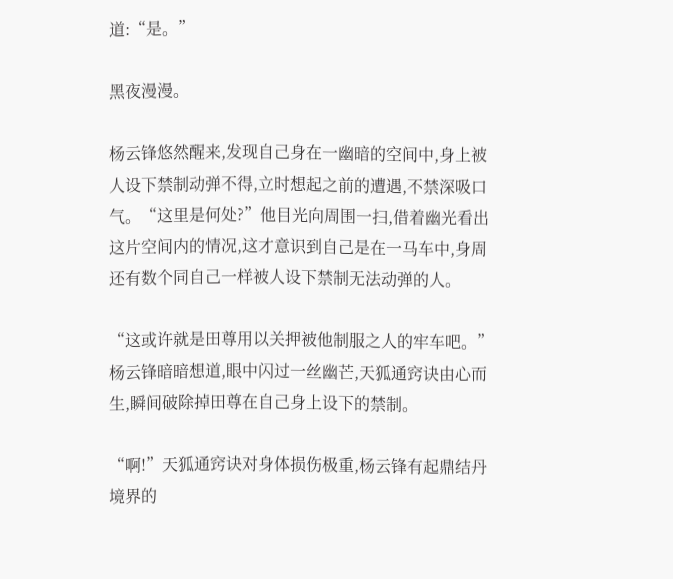道:“是。”

黑夜漫漫。

杨云锋悠然醒来,发现自己身在一幽暗的空间中,身上被人设下禁制动弹不得,立时想起之前的遭遇,不禁深吸口气。“这里是何处?”他目光向周围一扫,借着幽光看出这片空间内的情况,这才意识到自己是在一马车中,身周还有数个同自己一样被人设下禁制无法动弹的人。

“这或许就是田尊用以关押被他制服之人的牢车吧。”杨云锋暗暗想道,眼中闪过一丝幽芒,天狐通窍诀由心而生,瞬间破除掉田尊在自己身上设下的禁制。

“啊!”天狐通窍诀对身体损伤极重,杨云锋有起鼎结丹境界的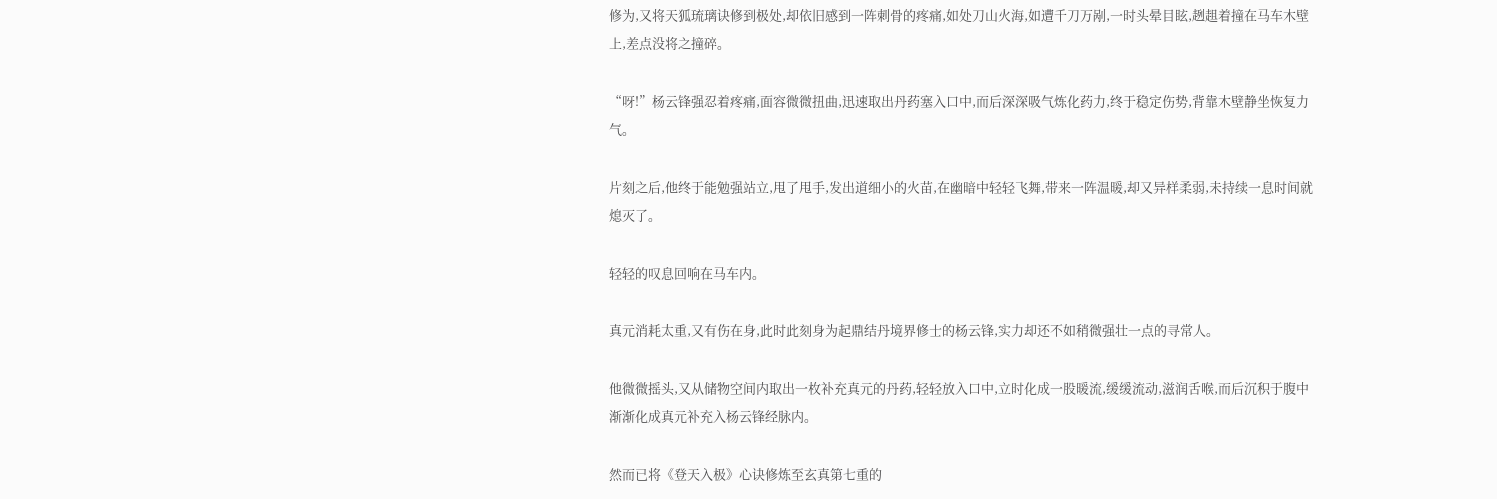修为,又将天狐琉璃诀修到极处,却依旧感到一阵刺骨的疼痛,如处刀山火海,如遭千刀万剐,一时头晕目眩,趔趄着撞在马车木壁上,差点没将之撞碎。

“呀!”杨云锋强忍着疼痛,面容微微扭曲,迅速取出丹药塞入口中,而后深深吸气炼化药力,终于稳定伤势,背靠木壁静坐恢复力气。

片刻之后,他终于能勉强站立,甩了甩手,发出道细小的火苗,在幽暗中轻轻飞舞,带来一阵温暖,却又异样柔弱,未持续一息时间就熄灭了。

轻轻的叹息回响在马车内。

真元消耗太重,又有伤在身,此时此刻身为起鼎结丹境界修士的杨云锋,实力却还不如稍微强壮一点的寻常人。

他微微摇头,又从储物空间内取出一枚补充真元的丹药,轻轻放入口中,立时化成一股暖流,缓缓流动,滋润舌喉,而后沉积于腹中渐渐化成真元补充入杨云锋经脉内。

然而已将《登天入极》心诀修炼至玄真第七重的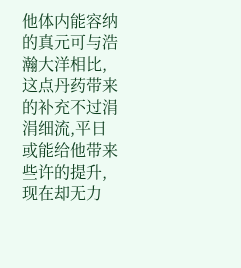他体内能容纳的真元可与浩瀚大洋相比,这点丹药带来的补充不过涓涓细流,平日或能给他带来些许的提升,现在却无力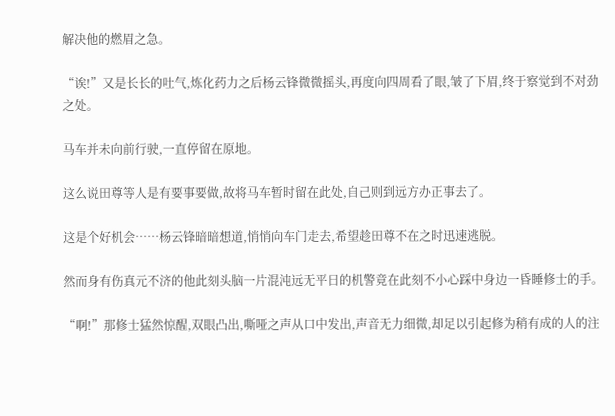解决他的燃眉之急。

“诶!”又是长长的吐气,炼化药力之后杨云锋微微摇头,再度向四周看了眼,皱了下眉,终于察觉到不对劲之处。

马车并未向前行驶,一直停留在原地。

这么说田尊等人是有要事要做,故将马车暂时留在此处,自己则到远方办正事去了。

这是个好机会……杨云锋暗暗想道,悄悄向车门走去,希望趁田尊不在之时迅速逃脱。

然而身有伤真元不济的他此刻头脑一片混沌远无平日的机警竟在此刻不小心踩中身边一昏睡修士的手。

“啊!”那修士猛然惊醒,双眼凸出,嘶哑之声从口中发出,声音无力细微,却足以引起修为稍有成的人的注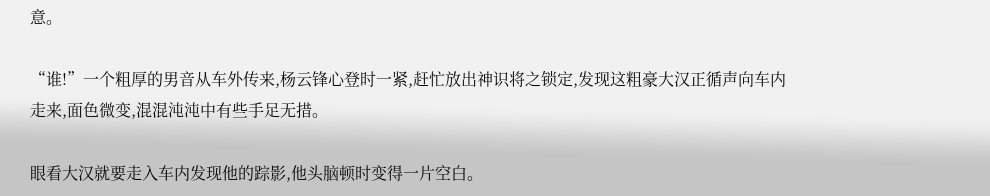意。

“谁!”一个粗厚的男音从车外传来,杨云锋心登时一紧,赶忙放出神识将之锁定,发现这粗豪大汉正循声向车内走来,面色微变,混混沌沌中有些手足无措。

眼看大汉就要走入车内发现他的踪影,他头脑顿时变得一片空白。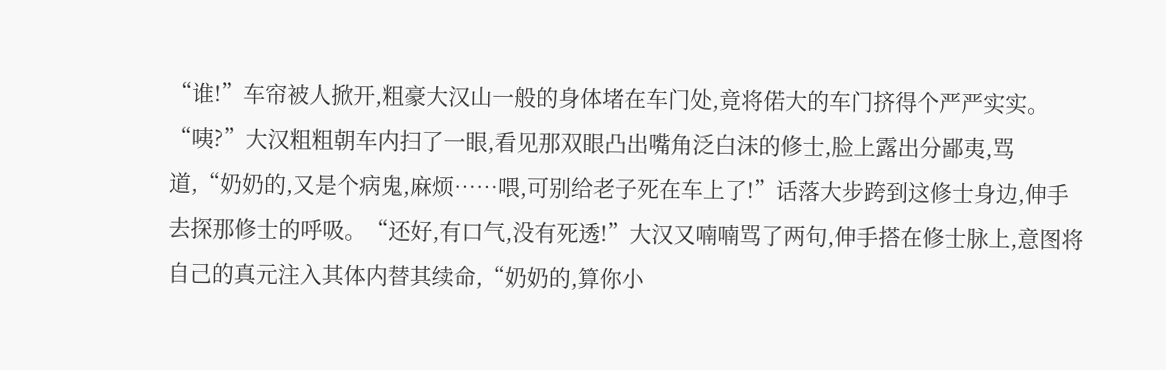“谁!”车帘被人掀开,粗豪大汉山一般的身体堵在车门处,竟将偌大的车门挤得个严严实实。“咦?”大汉粗粗朝车内扫了一眼,看见那双眼凸出嘴角泛白沫的修士,脸上露出分鄙夷,骂道,“奶奶的,又是个病鬼,麻烦……喂,可别给老子死在车上了!”话落大步跨到这修士身边,伸手去探那修士的呼吸。“还好,有口气,没有死透!”大汉又喃喃骂了两句,伸手搭在修士脉上,意图将自己的真元注入其体内替其续命,“奶奶的,算你小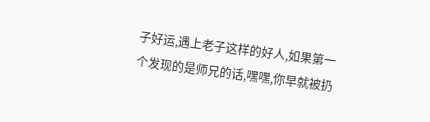子好运,遇上老子这样的好人,如果第一个发现的是师兄的话,嘿嘿,你早就被扔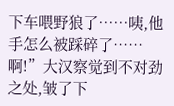下车喂野狼了……咦,他手怎么被踩碎了……啊!”大汉察觉到不对劲之处,皱了下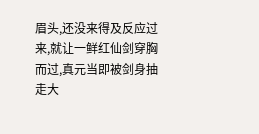眉头,还没来得及反应过来,就让一鲜红仙剑穿胸而过,真元当即被剑身抽走大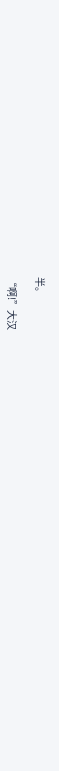半。

“啊!”大汉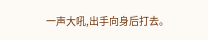一声大吼,出手向身后打去。